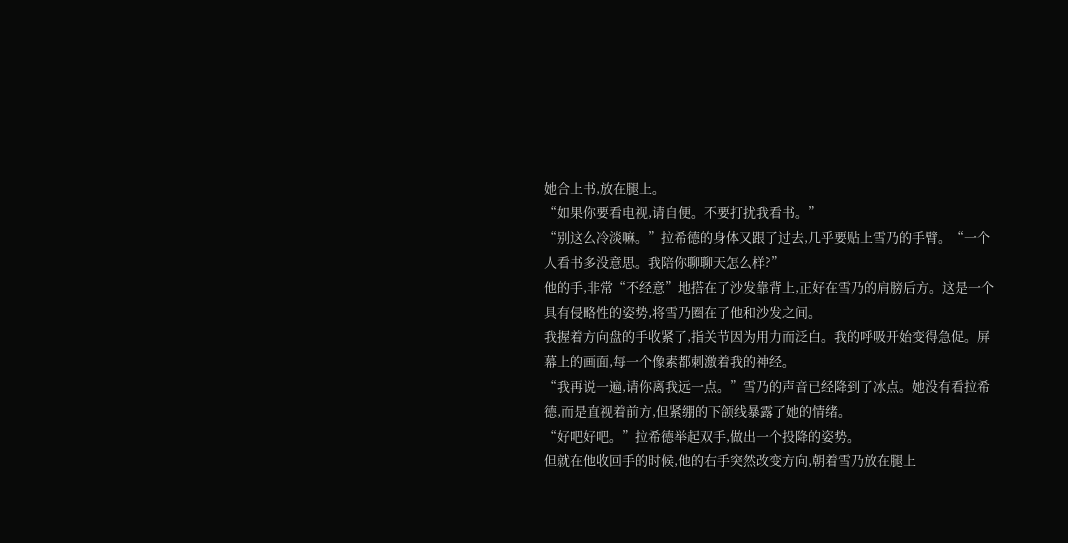她合上书,放在腿上。
“如果你要看电视,请自便。不要打扰我看书。”
“别这么冷淡嘛。”拉希德的身体又跟了过去,几乎要贴上雪乃的手臂。“一个人看书多没意思。我陪你聊聊天怎么样?”
他的手,非常“不经意”地搭在了沙发靠背上,正好在雪乃的肩膀后方。这是一个具有侵略性的姿势,将雪乃圈在了他和沙发之间。
我握着方向盘的手收紧了,指关节因为用力而泛白。我的呼吸开始变得急促。屏幕上的画面,每一个像素都刺激着我的神经。
“我再说一遍,请你离我远一点。”雪乃的声音已经降到了冰点。她没有看拉希德,而是直视着前方,但紧绷的下颌线暴露了她的情绪。
“好吧好吧。”拉希德举起双手,做出一个投降的姿势。
但就在他收回手的时候,他的右手突然改变方向,朝着雪乃放在腿上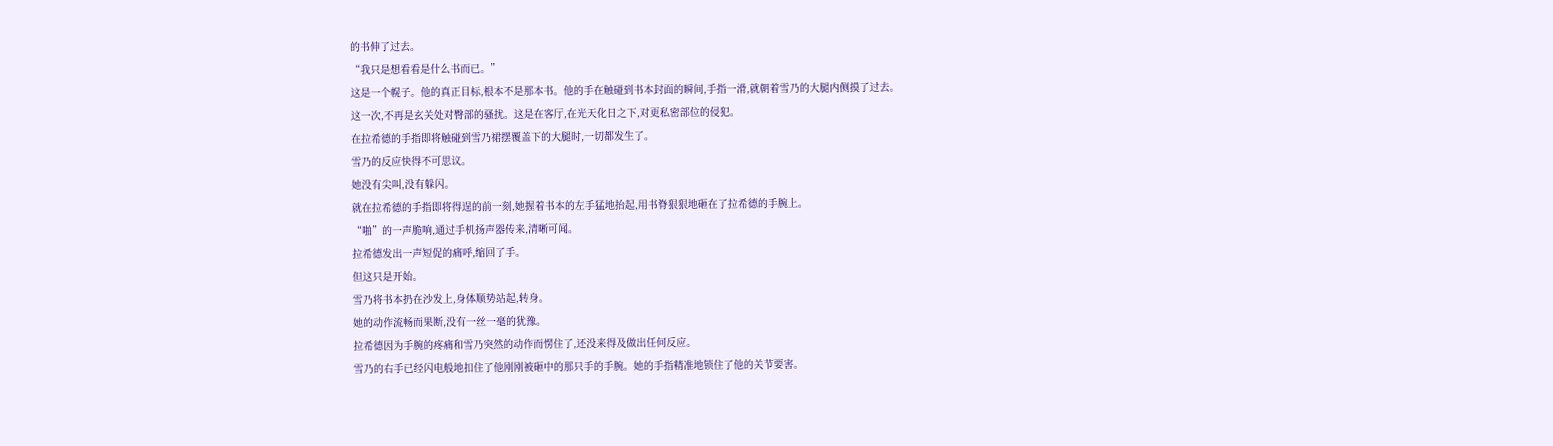的书伸了过去。
“我只是想看看是什么书而已。”
这是一个幌子。他的真正目标,根本不是那本书。他的手在触碰到书本封面的瞬间,手指一滑,就朝着雪乃的大腿内侧摸了过去。
这一次,不再是玄关处对臀部的骚扰。这是在客厅,在光天化日之下,对更私密部位的侵犯。
在拉希德的手指即将触碰到雪乃裙摆覆盖下的大腿时,一切都发生了。
雪乃的反应快得不可思议。
她没有尖叫,没有躲闪。
就在拉希德的手指即将得逞的前一刻,她握着书本的左手猛地抬起,用书脊狠狠地砸在了拉希德的手腕上。
“啪”的一声脆响,通过手机扬声器传来,清晰可闻。
拉希德发出一声短促的痛呼,缩回了手。
但这只是开始。
雪乃将书本扔在沙发上,身体顺势站起,转身。
她的动作流畅而果断,没有一丝一毫的犹豫。
拉希德因为手腕的疼痛和雪乃突然的动作而愣住了,还没来得及做出任何反应。
雪乃的右手已经闪电般地扣住了他刚刚被砸中的那只手的手腕。她的手指精准地锁住了他的关节要害。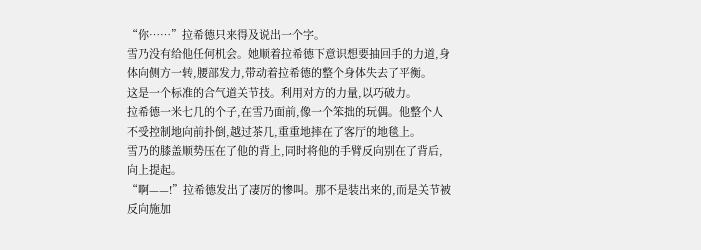“你……”拉希德只来得及说出一个字。
雪乃没有给他任何机会。她顺着拉希德下意识想要抽回手的力道,身体向侧方一转,腰部发力,带动着拉希德的整个身体失去了平衡。
这是一个标准的合气道关节技。利用对方的力量,以巧破力。
拉希德一米七几的个子,在雪乃面前,像一个笨拙的玩偶。他整个人不受控制地向前扑倒,越过茶几,重重地摔在了客厅的地毯上。
雪乃的膝盖顺势压在了他的背上,同时将他的手臂反向别在了背后,向上提起。
“啊——!”拉希德发出了凄厉的惨叫。那不是装出来的,而是关节被反向施加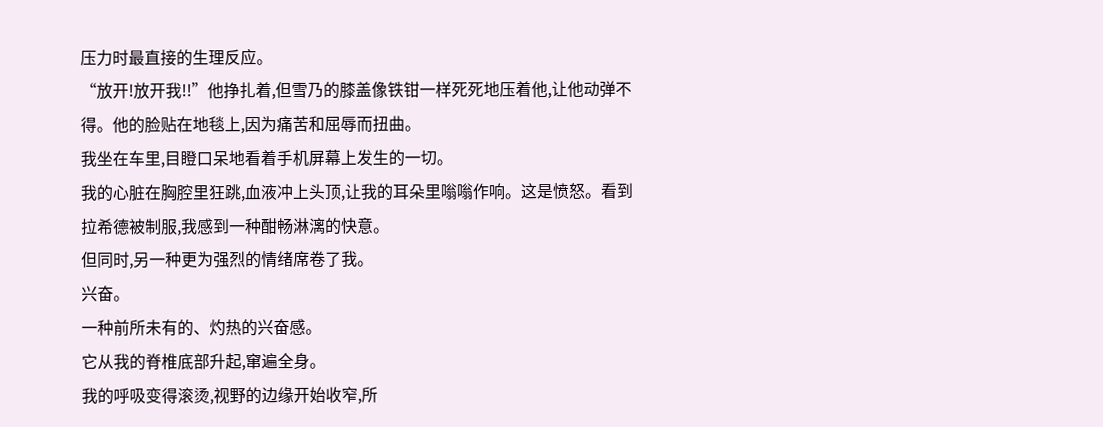压力时最直接的生理反应。
“放开!放开我!!”他挣扎着,但雪乃的膝盖像铁钳一样死死地压着他,让他动弹不得。他的脸贴在地毯上,因为痛苦和屈辱而扭曲。
我坐在车里,目瞪口呆地看着手机屏幕上发生的一切。
我的心脏在胸腔里狂跳,血液冲上头顶,让我的耳朵里嗡嗡作响。这是愤怒。看到拉希德被制服,我感到一种酣畅淋漓的快意。
但同时,另一种更为强烈的情绪席卷了我。
兴奋。
一种前所未有的、灼热的兴奋感。
它从我的脊椎底部升起,窜遍全身。
我的呼吸变得滚烫,视野的边缘开始收窄,所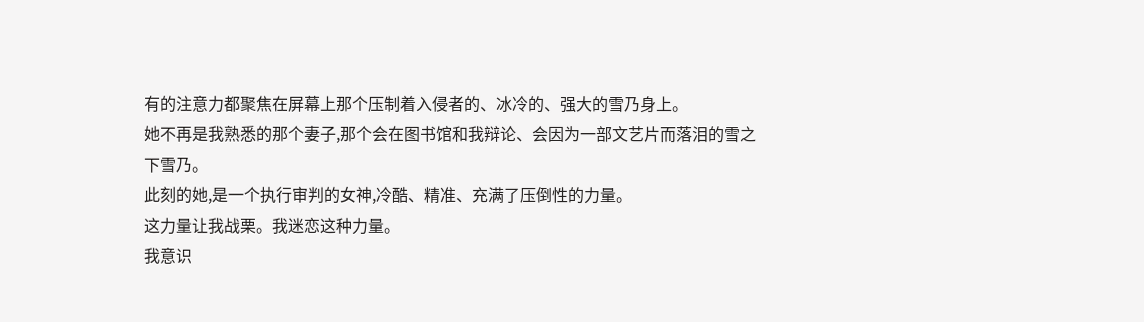有的注意力都聚焦在屏幕上那个压制着入侵者的、冰冷的、强大的雪乃身上。
她不再是我熟悉的那个妻子,那个会在图书馆和我辩论、会因为一部文艺片而落泪的雪之下雪乃。
此刻的她,是一个执行审判的女神,冷酷、精准、充满了压倒性的力量。
这力量让我战栗。我迷恋这种力量。
我意识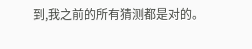到,我之前的所有猜测都是对的。